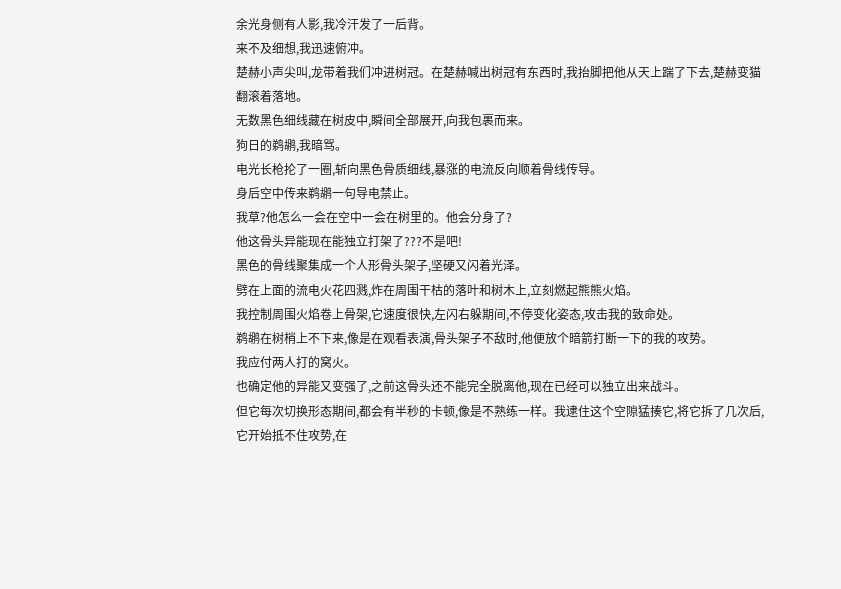余光身侧有人影,我冷汗发了一后背。
来不及细想,我迅速俯冲。
楚赫小声尖叫,龙带着我们冲进树冠。在楚赫喊出树冠有东西时,我抬脚把他从天上踹了下去,楚赫变猫翻滚着落地。
无数黑色细线藏在树皮中,瞬间全部展开,向我包裹而来。
狗日的鹈鹕,我暗骂。
电光长枪抡了一圈,斩向黑色骨质细线,暴涨的电流反向顺着骨线传导。
身后空中传来鹈鹕一句导电禁止。
我草?他怎么一会在空中一会在树里的。他会分身了?
他这骨头异能现在能独立打架了???不是吧!
黑色的骨线聚集成一个人形骨头架子,坚硬又闪着光泽。
劈在上面的流电火花四溅,炸在周围干枯的落叶和树木上,立刻燃起熊熊火焰。
我控制周围火焰卷上骨架,它速度很快,左闪右躲期间,不停变化姿态,攻击我的致命处。
鹈鹕在树梢上不下来,像是在观看表演,骨头架子不敌时,他便放个暗箭打断一下的我的攻势。
我应付两人打的窝火。
也确定他的异能又变强了,之前这骨头还不能完全脱离他,现在已经可以独立出来战斗。
但它每次切换形态期间,都会有半秒的卡顿,像是不熟练一样。我逮住这个空隙猛揍它,将它拆了几次后,它开始抵不住攻势,在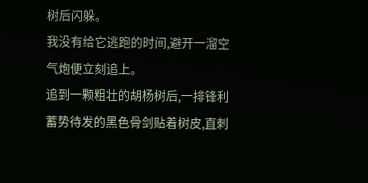树后闪躲。
我没有给它逃跑的时间,避开一溜空气炮便立刻追上。
追到一颗粗壮的胡杨树后,一排锋利蓄势待发的黑色骨剑贴着树皮,直刺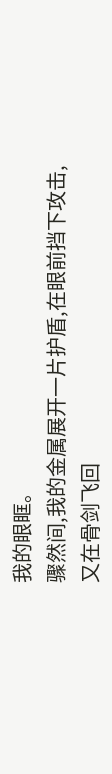我的眼眶。
骤然间,我的金属展开一片护盾,在眼前挡下攻击,又在骨剑飞回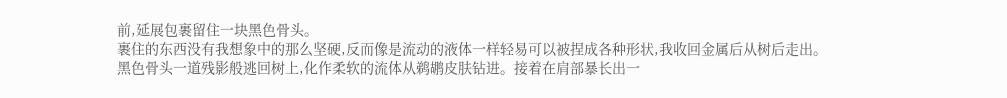前,延展包裹留住一块黑色骨头。
裹住的东西没有我想象中的那么坚硬,反而像是流动的液体一样轻易可以被捏成各种形状,我收回金属后从树后走出。
黑色骨头一道残影般逃回树上,化作柔软的流体从鹈鹕皮肤钻进。接着在肩部暴长出一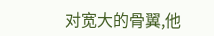对宽大的骨翼,他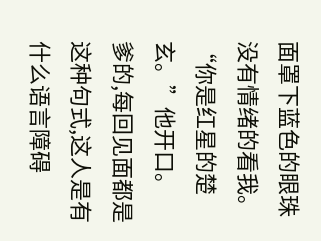面罩下蓝色的眼珠没有情绪的看我。
“你是红星的楚玄。”他开口。
爹的,每回见面都是这种句式,这人是有什么语言障碍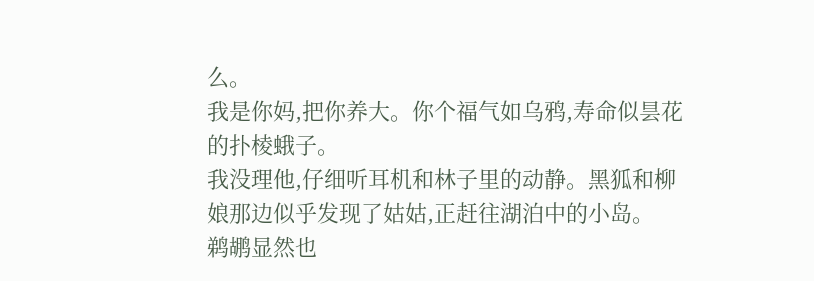么。
我是你妈,把你养大。你个福气如乌鸦,寿命似昙花的扑棱蛾子。
我没理他,仔细听耳机和林子里的动静。黑狐和柳娘那边似乎发现了姑姑,正赶往湖泊中的小岛。
鹈鹕显然也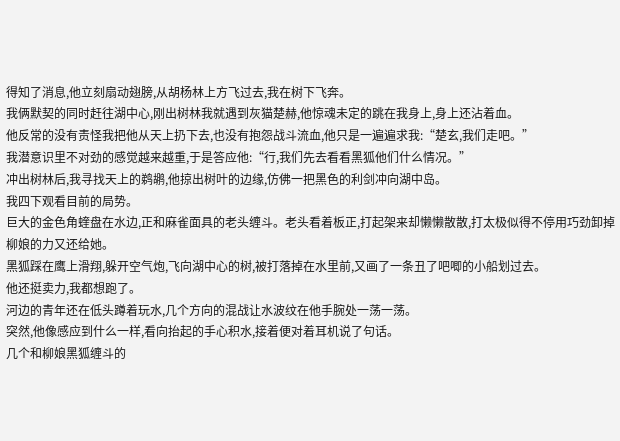得知了消息,他立刻扇动翅膀,从胡杨林上方飞过去,我在树下飞奔。
我俩默契的同时赶往湖中心,刚出树林我就遇到灰猫楚赫,他惊魂未定的跳在我身上,身上还沾着血。
他反常的没有责怪我把他从天上扔下去,也没有抱怨战斗流血,他只是一遍遍求我:“楚玄,我们走吧。”
我潜意识里不对劲的感觉越来越重,于是答应他:“行,我们先去看看黑狐他们什么情况。”
冲出树林后,我寻找天上的鹈鹕,他掠出树叶的边缘,仿佛一把黑色的利剑冲向湖中岛。
我四下观看目前的局势。
巨大的金色角蝰盘在水边,正和麻雀面具的老头缠斗。老头看着板正,打起架来却懒懒散散,打太极似得不停用巧劲卸掉柳娘的力又还给她。
黑狐踩在鹰上滑翔,躲开空气炮,飞向湖中心的树,被打落掉在水里前,又画了一条丑了吧唧的小船划过去。
他还挺卖力,我都想跑了。
河边的青年还在低头蹲着玩水,几个方向的混战让水波纹在他手腕处一荡一荡。
突然,他像感应到什么一样,看向抬起的手心积水,接着便对着耳机说了句话。
几个和柳娘黑狐缠斗的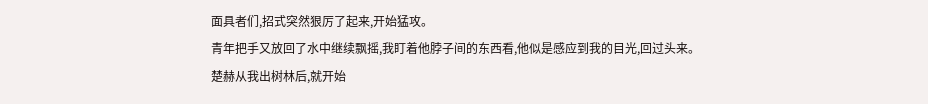面具者们,招式突然狠厉了起来,开始猛攻。
青年把手又放回了水中继续飘摇,我盯着他脖子间的东西看,他似是感应到我的目光,回过头来。
楚赫从我出树林后,就开始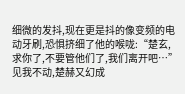细微的发抖,现在更是抖的像变频的电动牙刷,恐惧挤细了他的喉咙:“楚玄,求你了,不要管他们了,我们离开吧…”
见我不动,楚赫又幻成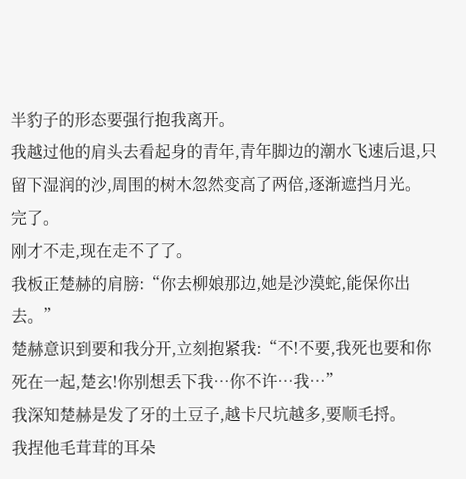半豹子的形态要强行抱我离开。
我越过他的肩头去看起身的青年,青年脚边的潮水飞速后退,只留下湿润的沙,周围的树木忽然变高了两倍,逐渐遮挡月光。
完了。
刚才不走,现在走不了了。
我板正楚赫的肩膀:“你去柳娘那边,她是沙漠蛇,能保你出去。”
楚赫意识到要和我分开,立刻抱紧我:“不!不要,我死也要和你死在一起,楚玄!你别想丢下我…你不许…我…”
我深知楚赫是发了牙的土豆子,越卡尺坑越多,要顺毛捋。
我捏他毛茸茸的耳朵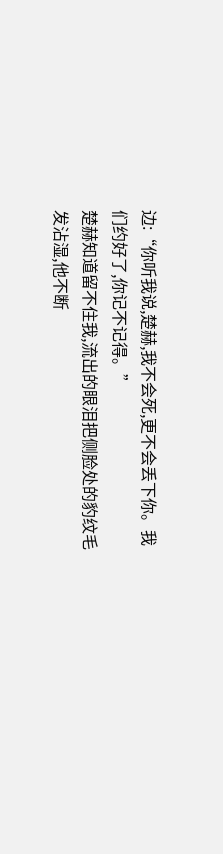边:“你听我说,楚赫,我不会死,更不会丢下你。我们约好了,你记不记得。”
楚赫知道留不住我,流出的眼泪把侧脸处的豹纹毛发沾湿,他不断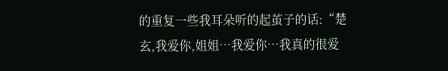的重复一些我耳朵听的起茧子的话:“楚玄,我爱你,姐姐…我爱你…我真的很爱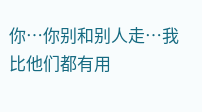你…你别和别人走…我比他们都有用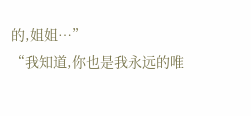的,姐姐…”
“我知道,你也是我永远的唯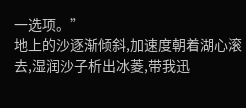一选项。”
地上的沙逐渐倾斜,加速度朝着湖心滚去,湿润沙子析出冰菱,带我迅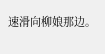速滑向柳娘那边。